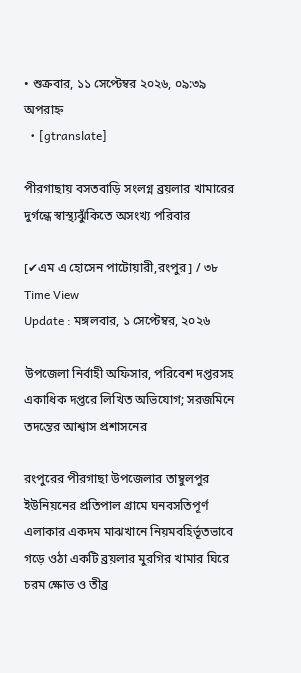• শুক্রবার, ১১ সেপ্টেম্বর ২০২৬, ০৯:৩৯ অপরাহ্ন
  • [gtranslate]

পীরগাছায় বসতবাড়ি সংলগ্ন ব্রয়লার খামারের দুর্গন্ধে স্বাস্থ্যঝুঁকিতে অসংখ্য পরিবার

[✔এম এ হোসেন পাটোয়ারী,রংপুর] / ৩৮ Time View
Update : মঙ্গলবার, ১ সেপ্টেম্বর, ২০২৬

উপজেলা নির্বাহী অফিসার, পরিবেশ দপ্তরসহ একাধিক দপ্তরে লিখিত অভিযোগ; সরজমিনে তদন্তের আশ্বাস প্রশাসনের

রংপুরের পীরগাছা উপজেলার তাম্বুলপুর ইউনিয়নের প্রতিপাল গ্রামে ঘনবসতিপূর্ণ এলাকার একদম মাঝখানে নিয়মবহির্ভূতভাবে গড়ে ওঠা একটি ব্রয়লার মুরগির খামার ঘিরে চরম ক্ষোভ ও তীব্র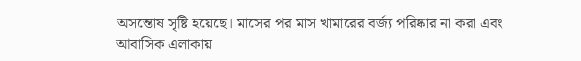অসন্তোষ সৃষ্টি হয়েছে। মাসের পর মাস খামারের বর্জ্য পরিষ্কার না করা এবং আবাসিক এলাকায়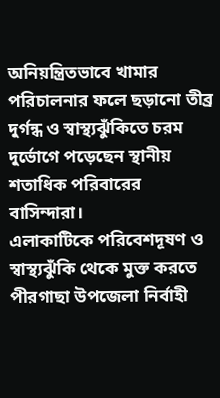অনিয়ন্ত্রিতভাবে খামার পরিচালনার ফলে ছড়ানো তীব্র দুর্গন্ধ ও স্বাস্থ্যঝুঁকিতে চরম দুর্ভোগে পড়েছেন স্থানীয় শতাধিক পরিবারের বাসিন্দারা।
এলাকাটিকে পরিবেশদূষণ ও স্বাস্থ্যঝুঁকি থেকে মুক্ত করতে পীরগাছা উপজেলা নির্বাহী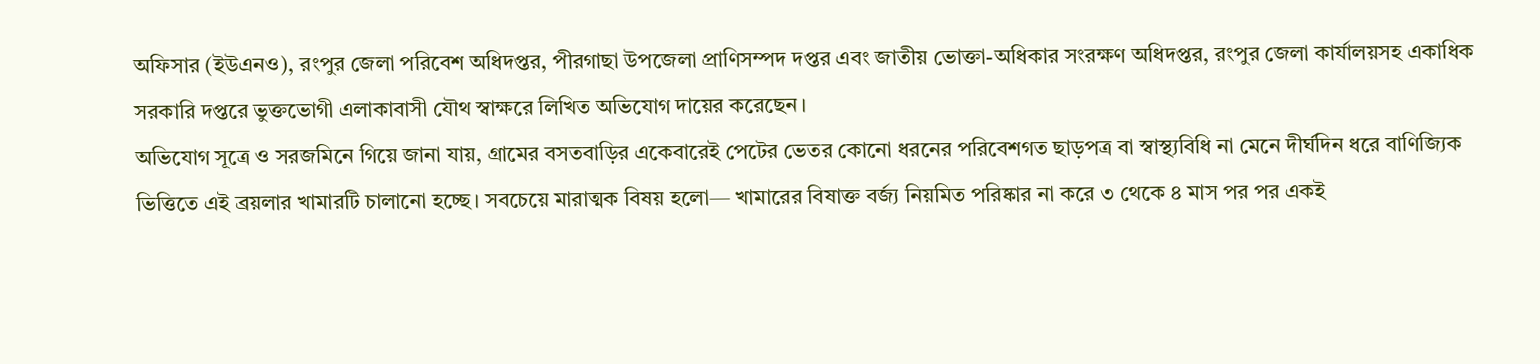অফিসার (ইউএনও), রংপুর জেলা পরিবেশ অধিদপ্তর, পীরগাছা উপজেলা প্রাণিসম্পদ দপ্তর এবং জাতীয় ভোক্তা-অধিকার সংরক্ষণ অধিদপ্তর, রংপুর জেলা কার্যালয়সহ একাধিক সরকারি দপ্তরে ভুক্তভোগী এলাকাবাসী যৌথ স্বাক্ষরে লিখিত অভিযোগ দায়ের করেছেন।
অভিযোগ সূত্রে ও সরজমিনে গিয়ে জানা যায়, গ্রামের বসতবাড়ির একেবারেই পেটের ভেতর কোনো ধরনের পরিবেশগত ছাড়পত্র বা স্বাস্থ্যবিধি না মেনে দীর্ঘদিন ধরে বাণিজ্যিক ভিত্তিতে এই ব্রয়লার খামারটি চালানো হচ্ছে। সবচেয়ে মারাত্মক বিষয় হলো— খামারের বিষাক্ত বর্জ্য নিয়মিত পরিষ্কার না করে ৩ থেকে ৪ মাস পর পর একই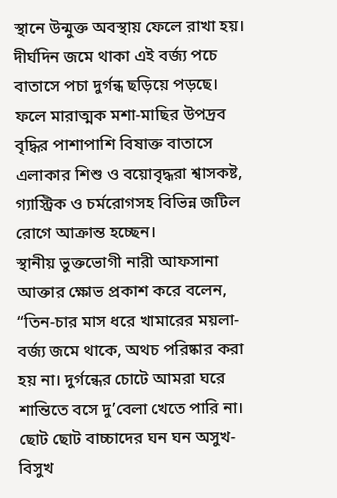স্থানে উন্মুক্ত অবস্থায় ফেলে রাখা হয়। দীর্ঘদিন জমে থাকা এই বর্জ্য পচে বাতাসে পচা দুর্গন্ধ ছড়িয়ে পড়ছে। ফলে মারাত্মক মশা-মাছির উপদ্রব বৃদ্ধির পাশাপাশি বিষাক্ত বাতাসে এলাকার শিশু ও বয়োবৃদ্ধরা শ্বাসকষ্ট, গ্যাস্ট্রিক ও চর্মরোগসহ বিভিন্ন জটিল রোগে আক্রান্ত হচ্ছেন।
স্থানীয় ভুক্তভোগী নারী আফসানা আক্তার ক্ষোভ প্রকাশ করে বলেন, “তিন-চার মাস ধরে খামারের ময়লা-বর্জ্য জমে থাকে, অথচ পরিষ্কার করা হয় না। দুর্গন্ধের চোটে আমরা ঘরে শান্তিতে বসে দু’বেলা খেতে পারি না। ছোট ছোট বাচ্চাদের ঘন ঘন অসুখ-বিসুখ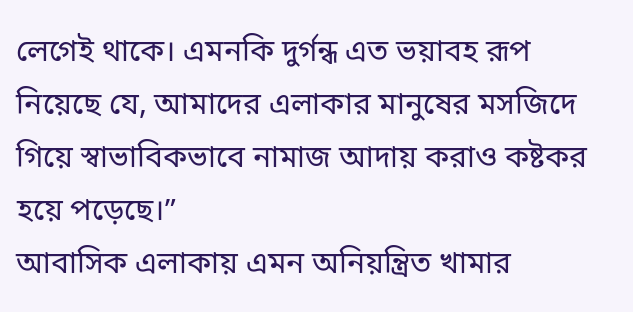লেগেই থাকে। এমনকি দুর্গন্ধ এত ভয়াবহ রূপ নিয়েছে যে, আমাদের এলাকার মানুষের মসজিদে গিয়ে স্বাভাবিকভাবে নামাজ আদায় করাও কষ্টকর হয়ে পড়েছে।”
আবাসিক এলাকায় এমন অনিয়ন্ত্রিত খামার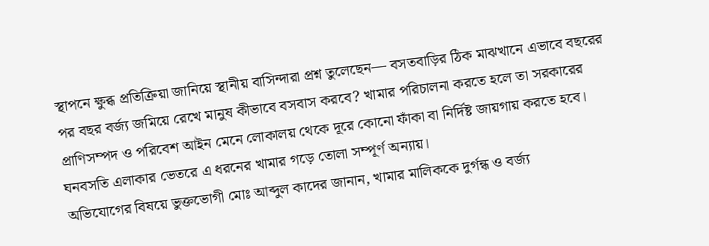স্থাপনে ক্ষুব্ধ প্রতিক্রিয়া জানিয়ে স্থানীয় বাসিন্দারা প্রশ্ন তুলেছেন— বসতবাড়ির ঠিক মাঝখানে এভাবে বছরের পর বছর বর্জ্য জমিয়ে রেখে মানুষ কীভাবে বসবাস করবে? খামার পরিচালনা করতে হলে তা সরকারের প্রাণিসম্পদ ও পরিবেশ আইন মেনে লোকালয় থেকে দূরে কোনো ফাঁকা বা নির্দিষ্ট জায়গায় করতে হবে। ঘনবসতি এলাকার ভেতরে এ ধরনের খামার গড়ে তোলা সম্পূর্ণ অন্যায়।
অভিযোগের বিষয়ে ভুক্তভোগী মোঃ আব্দুল কাদের জানান, খামার মালিককে দুর্গন্ধ ও বর্জ্য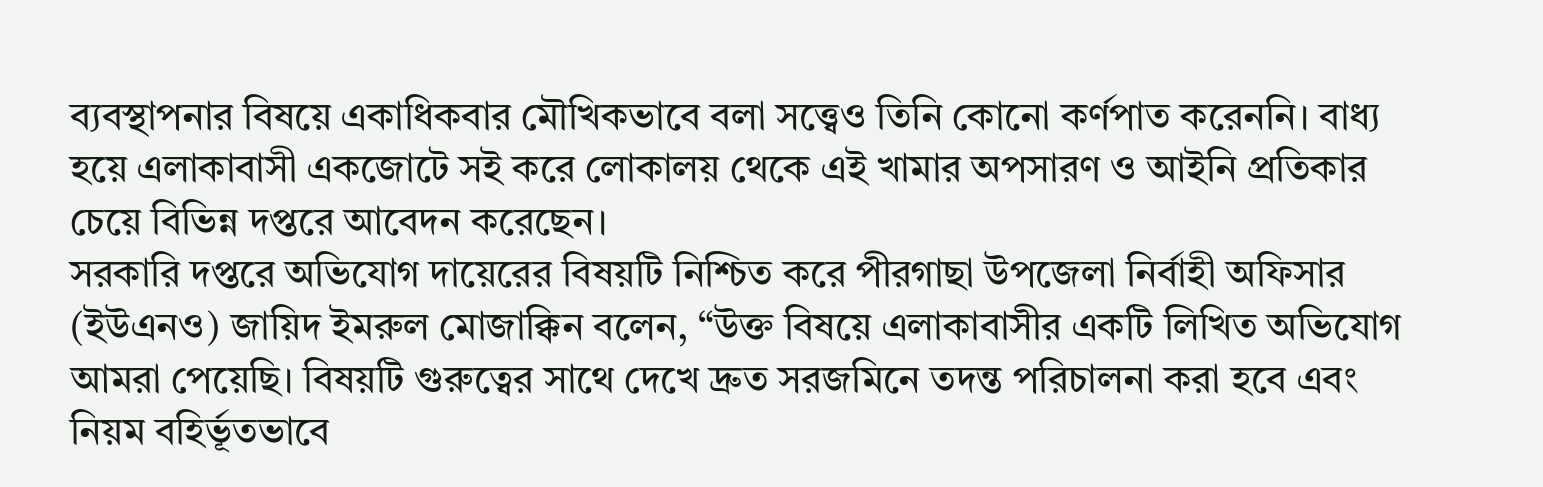ব্যবস্থাপনার বিষয়ে একাধিকবার মৌখিকভাবে বলা সত্ত্বেও তিনি কোনো কর্ণপাত করেননি। বাধ্য হয়ে এলাকাবাসী একজোটে সই করে লোকালয় থেকে এই খামার অপসারণ ও আইনি প্রতিকার চেয়ে বিভিন্ন দপ্তরে আবেদন করেছেন।
সরকারি দপ্তরে অভিযোগ দায়েরের বিষয়টি নিশ্চিত করে পীরগাছা উপজেলা নির্বাহী অফিসার (ইউএনও) জায়িদ ইমরুল মোজাক্কিন বলেন, “উক্ত বিষয়ে এলাকাবাসীর একটি লিখিত অভিযোগ আমরা পেয়েছি। বিষয়টি গুরুত্বের সাথে দেখে দ্রুত সরজমিনে তদন্ত পরিচালনা করা হবে এবং নিয়ম বহির্ভূতভাবে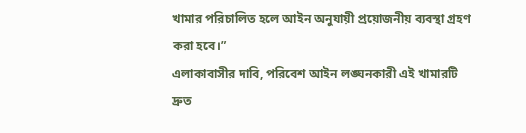খামার পরিচালিত হলে আইন অনুযায়ী প্রয়োজনীয় ব্যবস্থা গ্রহণ করা হবে।”
এলাকাবাসীর দাবি, পরিবেশ আইন লঙ্ঘনকারী এই খামারটি দ্রুত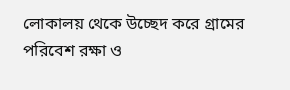লোকালয় থেকে উচ্ছেদ করে গ্রামের পরিবেশ রক্ষা ও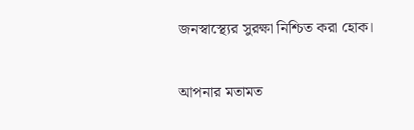জনস্বাস্থ্যের সুরক্ষা নিশ্চিত করা হোক।


আপনার মতামত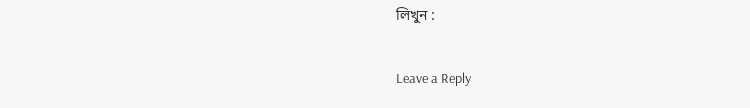লিখুন :

Leave a Reply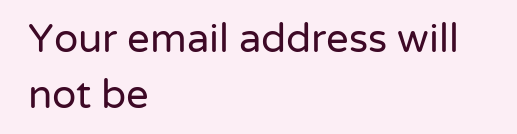Your email address will not be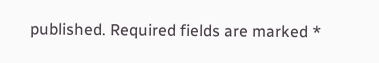published. Required fields are marked *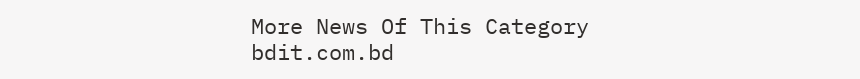More News Of This Category
bdit.com.bd